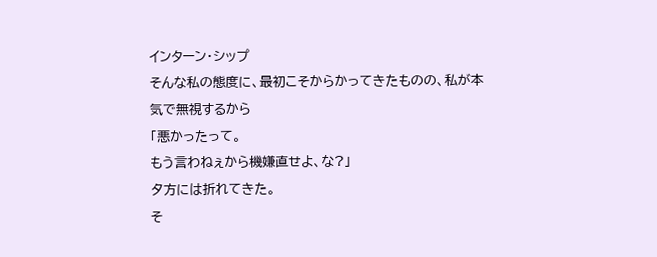インターン・シップ
そんな私の態度に、最初こそからかってきたものの、私が本気で無視するから
「悪かったって。
もう言わねぇから機嫌直せよ、な?」
夕方には折れてきた。
そ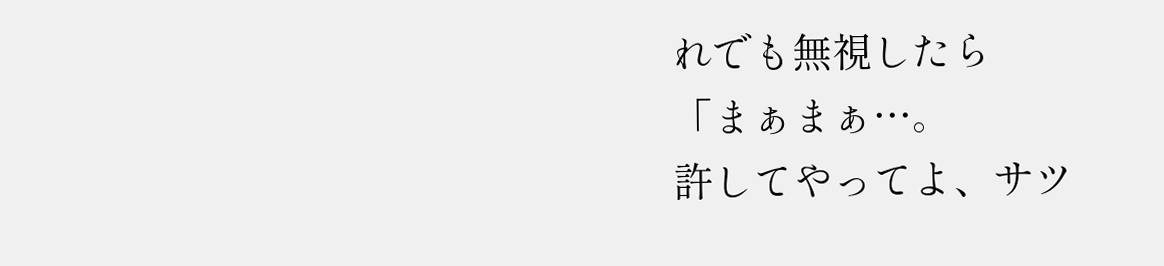れでも無視したら
「まぁまぁ…。
許してやってよ、サツ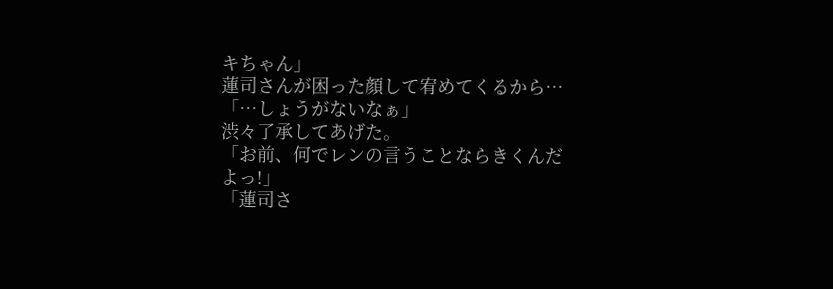キちゃん」
蓮司さんが困った顔して宥めてくるから…
「…しょうがないなぁ」
渋々了承してあげた。
「お前、何でレンの言うことならきくんだよっ!」
「蓮司さ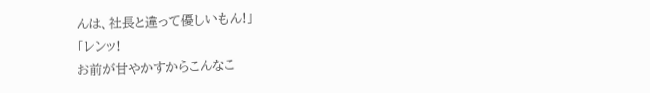んは、社長と違って優しいもん!」
「レンッ!
お前が甘やかすからこんなこ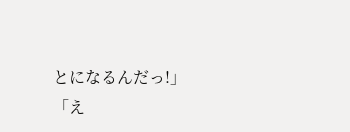とになるんだっ!」
「え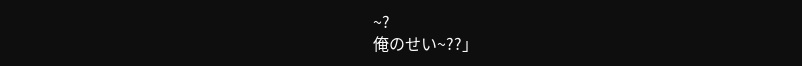~?
俺のせい~??」